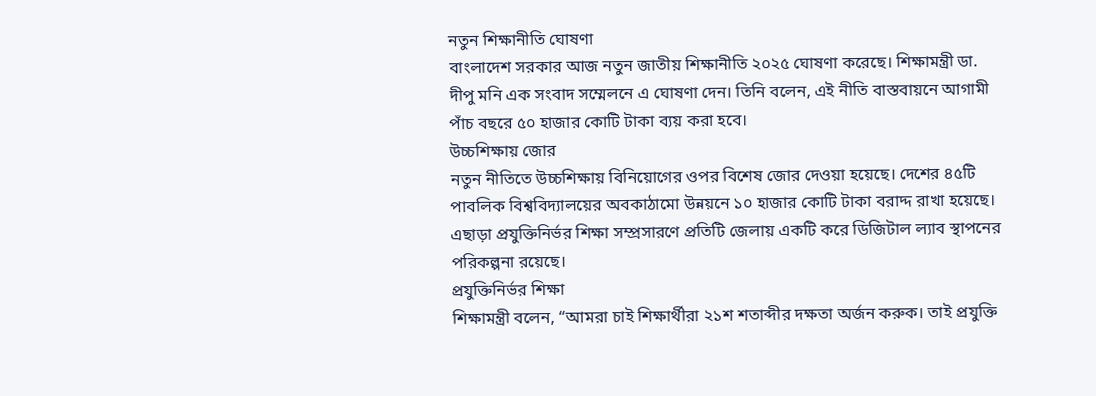নতুন শিক্ষানীতি ঘোষণা
বাংলাদেশ সরকার আজ নতুন জাতীয় শিক্ষানীতি ২০২৫ ঘোষণা করেছে। শিক্ষামন্ত্রী ডা. দীপু মনি এক সংবাদ সম্মেলনে এ ঘোষণা দেন। তিনি বলেন, এই নীতি বাস্তবায়নে আগামী পাঁচ বছরে ৫০ হাজার কোটি টাকা ব্যয় করা হবে।
উচ্চশিক্ষায় জোর
নতুন নীতিতে উচ্চশিক্ষায় বিনিয়োগের ওপর বিশেষ জোর দেওয়া হয়েছে। দেশের ৪৫টি পাবলিক বিশ্ববিদ্যালয়ের অবকাঠামো উন্নয়নে ১০ হাজার কোটি টাকা বরাদ্দ রাখা হয়েছে। এছাড়া প্রযুক্তিনির্ভর শিক্ষা সম্প্রসারণে প্রতিটি জেলায় একটি করে ডিজিটাল ল্যাব স্থাপনের পরিকল্পনা রয়েছে।
প্রযুক্তিনির্ভর শিক্ষা
শিক্ষামন্ত্রী বলেন, “আমরা চাই শিক্ষার্থীরা ২১শ শতাব্দীর দক্ষতা অর্জন করুক। তাই প্রযুক্তি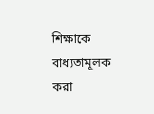শিক্ষাকে বাধ্যতামূলক করা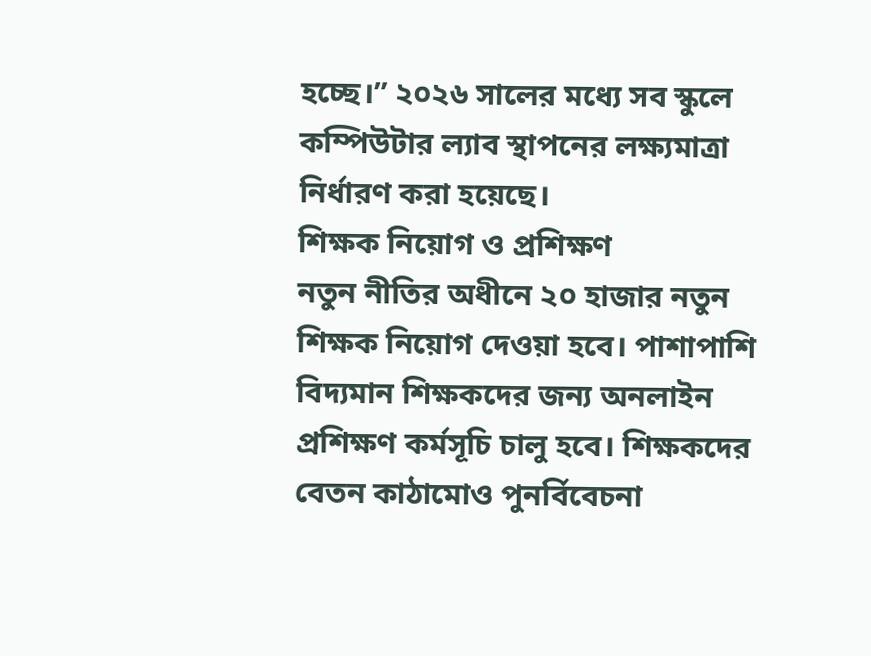হচ্ছে।” ২০২৬ সালের মধ্যে সব স্কুলে কম্পিউটার ল্যাব স্থাপনের লক্ষ্যমাত্রা নির্ধারণ করা হয়েছে।
শিক্ষক নিয়োগ ও প্রশিক্ষণ
নতুন নীতির অধীনে ২০ হাজার নতুন শিক্ষক নিয়োগ দেওয়া হবে। পাশাপাশি বিদ্যমান শিক্ষকদের জন্য অনলাইন প্রশিক্ষণ কর্মসূচি চালু হবে। শিক্ষকদের বেতন কাঠামোও পুনর্বিবেচনা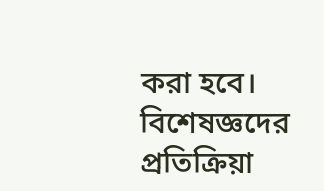করা হবে।
বিশেষজ্ঞদের প্রতিক্রিয়া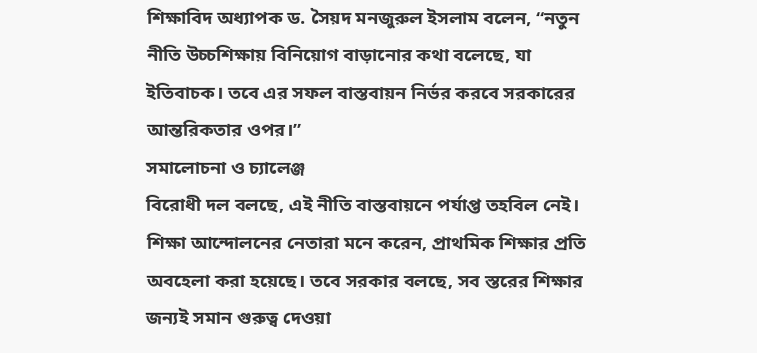শিক্ষাবিদ অধ্যাপক ড. সৈয়দ মনজুরুল ইসলাম বলেন, “নতুন নীতি উচ্চশিক্ষায় বিনিয়োগ বাড়ানোর কথা বলেছে, যা ইতিবাচক। তবে এর সফল বাস্তবায়ন নির্ভর করবে সরকারের আন্তরিকতার ওপর।”
সমালোচনা ও চ্যালেঞ্জ
বিরোধী দল বলছে, এই নীতি বাস্তবায়নে পর্যাপ্ত তহবিল নেই। শিক্ষা আন্দোলনের নেতারা মনে করেন, প্রাথমিক শিক্ষার প্রতি অবহেলা করা হয়েছে। তবে সরকার বলছে, সব স্তরের শিক্ষার জন্যই সমান গুরুত্ব দেওয়া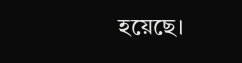হয়েছে।